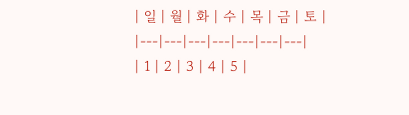| 일 | 월 | 화 | 수 | 목 | 금 | 토 |
|---|---|---|---|---|---|---|
| 1 | 2 | 3 | 4 | 5 |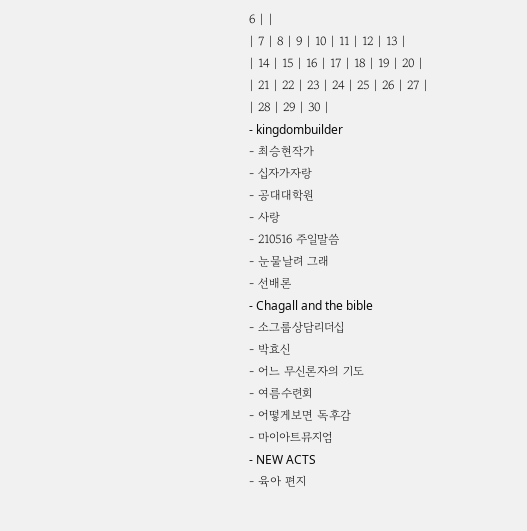6 | |
| 7 | 8 | 9 | 10 | 11 | 12 | 13 |
| 14 | 15 | 16 | 17 | 18 | 19 | 20 |
| 21 | 22 | 23 | 24 | 25 | 26 | 27 |
| 28 | 29 | 30 |
- kingdombuilder
- 최승현작가
- 십자가자랑
- 공대대학원
- 사랑
- 210516 주일말씀
- 눈물날려 그래
- 선배론
- Chagall and the bible
- 소그룹상담리더십
- 박효신
- 어느 무신론자의 기도
- 여름수련회
- 어떻게보면 독후감
- 마이아트뮤지엄
- NEW ACTS
- 육아 편지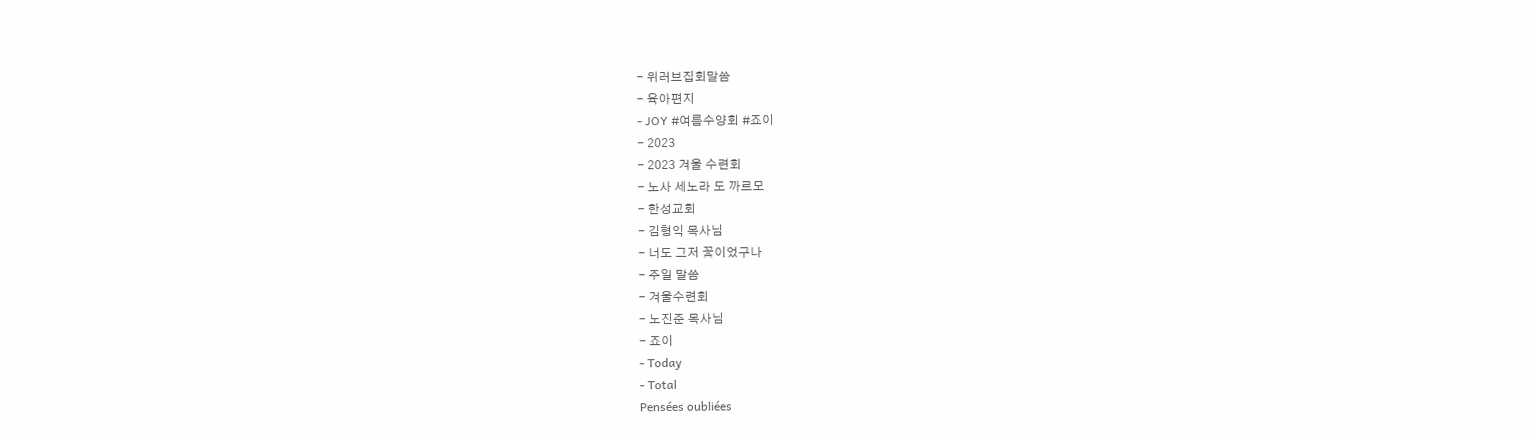- 위러브집회말씀
- 육아편지
- JOY #여름수양회 #죠이
- 2023
- 2023 겨울 수련회
- 노사 세노라 도 까르모
- 한성교회
- 김형익 목사님
- 너도 그저 꽃이었구나
- 주일 말씀
- 겨울수련회
- 노진준 목사님
- 죠이
- Today
- Total
Pensées oubliées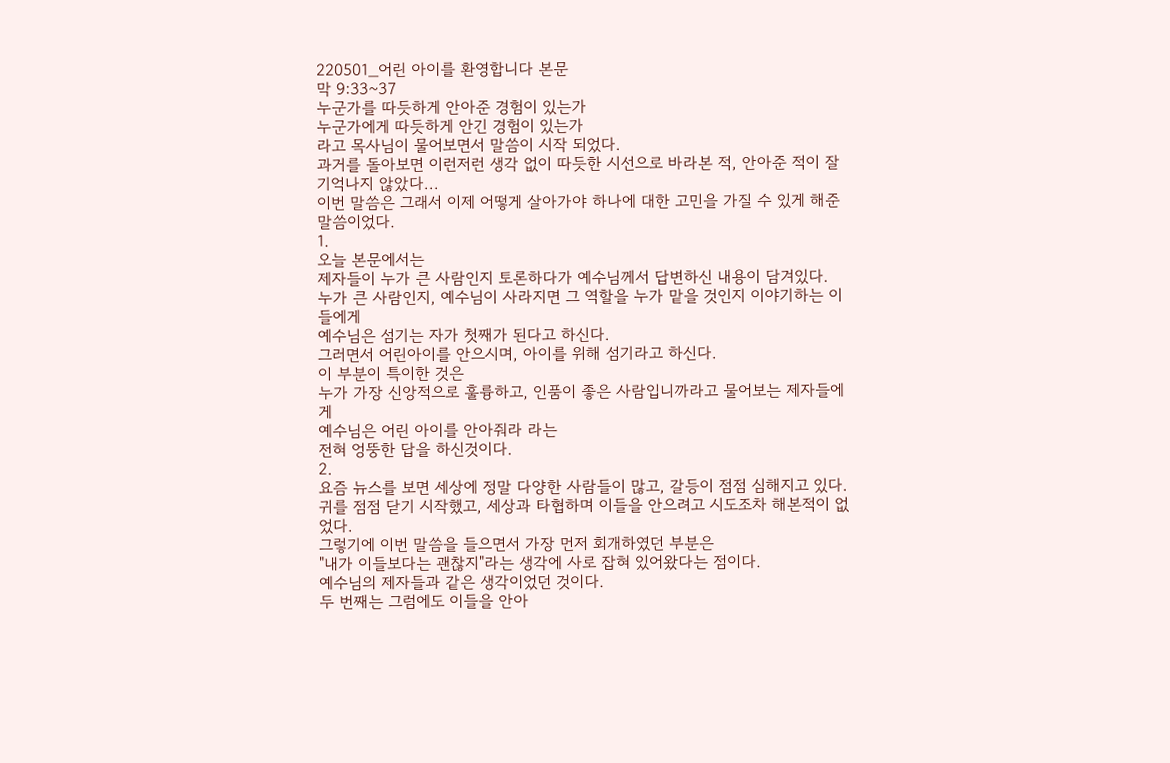220501_어린 아이를 환영합니다 본문
막 9:33~37
누군가를 따듯하게 안아준 경험이 있는가
누군가에게 따듯하게 안긴 경험이 있는가
라고 목사님이 물어보면서 말씀이 시작 되었다.
과거를 돌아보면 이런저런 생각 없이 따듯한 시선으로 바라본 적, 안아준 적이 잘 기억나지 않았다...
이번 말씀은 그래서 이제 어떻게 살아가야 하나에 대한 고민을 가질 수 있게 해준 말씀이었다.
1.
오늘 본문에서는
제자들이 누가 큰 사람인지 토론하다가 예수님께서 답변하신 내용이 담겨있다.
누가 큰 사람인지, 예수님이 사라지면 그 역할을 누가 맡을 것인지 이야기하는 이들에게
예수님은 섬기는 자가 첫째가 된다고 하신다.
그러면서 어린아이를 안으시며, 아이를 위해 섬기라고 하신다.
이 부분이 특이한 것은
누가 가장 신앙적으로 훌륭하고, 인품이 좋은 사람입니까라고 물어보는 제자들에게
예수님은 어린 아이를 안아줘라 라는
전혀 엉뚱한 답을 하신것이다.
2.
요즘 뉴스를 보면 세상에 정말 다양한 사람들이 많고, 갈등이 점점 심해지고 있다.
귀를 점점 닫기 시작했고, 세상과 타협하며 이들을 안으려고 시도조차 해본적이 없었다.
그렇기에 이번 말씀을 들으면서 가장 먼저 회개하였던 부분은
"내가 이들보다는 괜찮지"라는 생각에 사로 잡혀 있어왔다는 점이다.
예수님의 제자들과 같은 생각이었던 것이다.
두 번째는 그럼에도 이들을 안아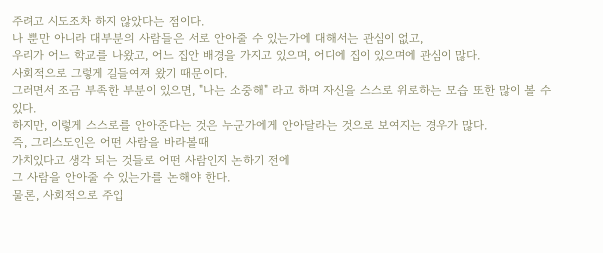주려고 시도조차 하지 않았다는 점이다.
나 뿐만 아니라 대부분의 사람들은 서로 안아줄 수 있는가에 대해서는 관심이 없고,
우리가 어느 학교를 나왔고, 어느 집안 배경을 가지고 있으며, 어디에 집이 있으며에 관심이 많다.
사회적으로 그렇게 길들여져 왔기 때문이다.
그러면서 조금 부족한 부분이 있으면, "나는 소중해" 라고 하며 자신을 스스로 위로하는 모습 또한 많이 볼 수 있다.
하지만, 이렇게 스스로를 안아준다는 것은 누군가에게 안아달라는 것으로 보여지는 경우가 많다.
즉, 그리스도인은 어떤 사람을 바라볼때
가치있다고 생각 되는 것들로 어떤 사람인지 논하기 전에
그 사람을 안아줄 수 있는가를 논해야 한다.
물론, 사회적으로 주입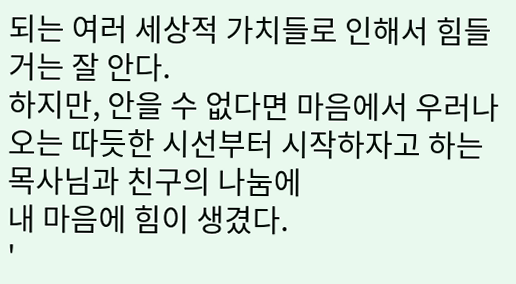되는 여러 세상적 가치들로 인해서 힘들거는 잘 안다.
하지만, 안을 수 없다면 마음에서 우러나오는 따듯한 시선부터 시작하자고 하는 목사님과 친구의 나눔에
내 마음에 힘이 생겼다.
'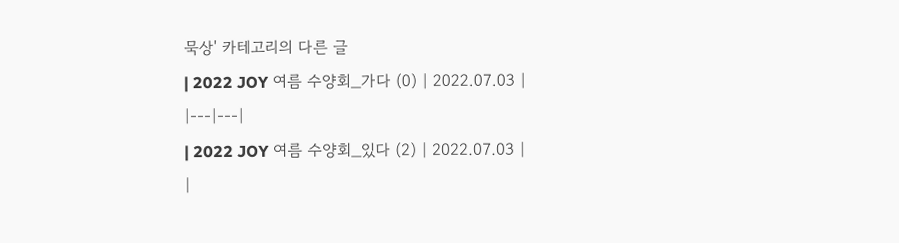묵상' 카테고리의 다른 글
| 2022 JOY 여름 수양회_가다 (0) | 2022.07.03 |
|---|---|
| 2022 JOY 여름 수양회_있다 (2) | 2022.07.03 |
|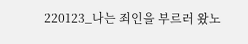220123_나는 죄인을 부르러 왔노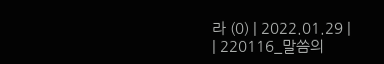라 (0) | 2022.01.29 |
| 220116_말씀의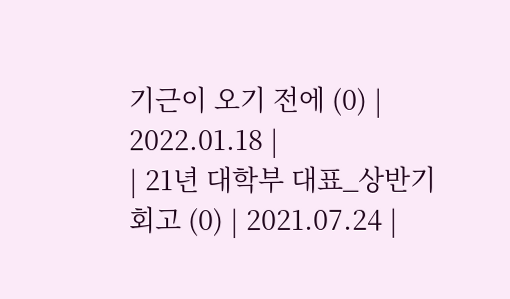기근이 오기 전에 (0) | 2022.01.18 |
| 21년 대학부 대표_상반기 회고 (0) | 2021.07.24 |